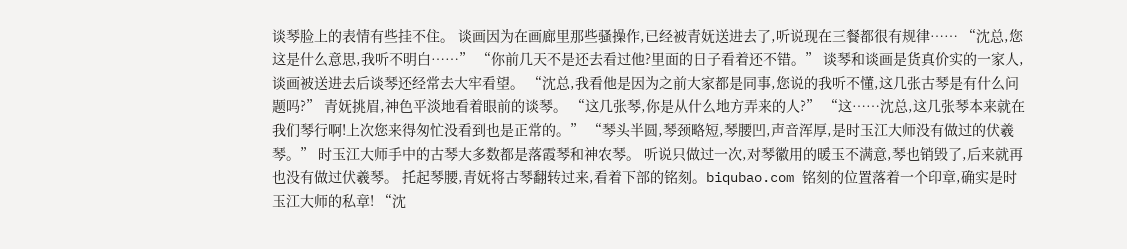谈琴脸上的表情有些挂不住。 谈画因为在画廊里那些骚操作,已经被青妩送进去了,听说现在三餐都很有规律…… “沈总,您这是什么意思,我听不明白……” “你前几天不是还去看过他?里面的日子看着还不错。” 谈琴和谈画是货真价实的一家人,谈画被送进去后谈琴还经常去大牢看望。 “沈总,我看他是因为之前大家都是同事,您说的我听不懂,这几张古琴是有什么问题吗?” 青妩挑眉,神色平淡地看着眼前的谈琴。 “这几张琴,你是从什么地方弄来的人?” “这……沈总,这几张琴本来就在我们琴行啊!上次您来得匆忙没看到也是正常的。” “琴头半圆,琴颈略短,琴腰凹,声音浑厚,是时玉江大师没有做过的伏羲琴。” 时玉江大师手中的古琴大多数都是落霞琴和神农琴。 听说只做过一次,对琴徽用的暖玉不满意,琴也销毁了,后来就再也没有做过伏羲琴。 托起琴腰,青妩将古琴翻转过来,看着下部的铭刻。biqubao.com 铭刻的位置落着一个印章,确实是时玉江大师的私章! “沈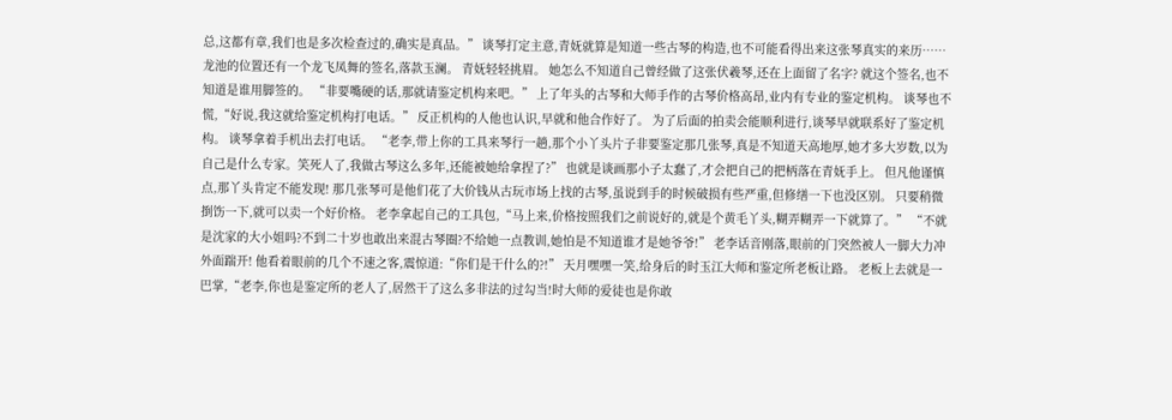总,这都有章,我们也是多次检查过的,确实是真品。” 谈琴打定主意,青妩就算是知道一些古琴的构造,也不可能看得出来这张琴真实的来历…… 龙池的位置还有一个龙飞凤舞的签名,落款玉澜。 青妩轻轻挑眉。 她怎么不知道自己曾经做了这张伏羲琴,还在上面留了名字? 就这个签名,也不知道是谁用脚签的。 “非要嘴硬的话,那就请鉴定机构来吧。” 上了年头的古琴和大师手作的古琴价格高昂,业内有专业的鉴定机构。 谈琴也不慌,“好说,我这就给鉴定机构打电话。” 反正机构的人他也认识,早就和他合作好了。 为了后面的拍卖会能顺利进行,谈琴早就联系好了鉴定机构。 谈琴拿着手机出去打电话。 “老李,带上你的工具来琴行一趟,那个小丫头片子非要鉴定那几张琴,真是不知道天高地厚,她才多大岁数,以为自己是什么专家。笑死人了,我做古琴这么多年,还能被她给拿捏了?” 也就是谈画那小子太蠢了,才会把自己的把柄落在青妩手上。 但凡他谨慎点,那丫头肯定不能发现! 那几张琴可是他们花了大价钱从古玩市场上找的古琴,虽说到手的时候破损有些严重,但修缮一下也没区别。 只要稍微捯饬一下,就可以卖一个好价格。 老李拿起自己的工具包,“马上来,价格按照我们之前说好的,就是个黄毛丫头,糊弄糊弄一下就算了。” “不就是沈家的大小姐吗?不到二十岁也敢出来混古琴圈?不给她一点教训,她怕是不知道谁才是她爷爷!” 老李话音刚落,眼前的门突然被人一脚大力冲外面踹开! 他看着眼前的几个不速之客,震惊道:“你们是干什么的?!” 天月嘿嘿一笑,给身后的时玉江大师和鉴定所老板让路。 老板上去就是一巴掌,“老李,你也是鉴定所的老人了,居然干了这么多非法的过勾当!时大师的爱徒也是你敢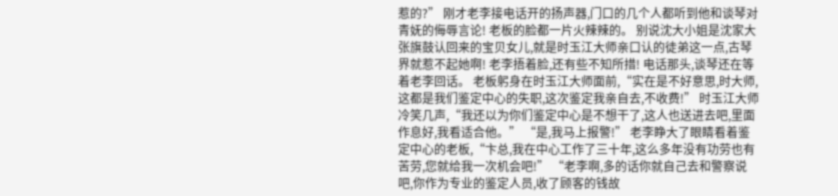惹的?” 刚才老李接电话开的扬声器,门口的几个人都听到他和谈琴对青妩的侮辱言论! 老板的脸都一片火辣辣的。 别说沈大小姐是沈家大张旗鼓认回来的宝贝女儿,就是时玉江大师亲口认的徒弟这一点,古琴界就惹不起她啊! 老李捂着脸,还有些不知所措! 电话那头,谈琴还在等着老李回话。 老板躬身在时玉江大师面前,“实在是不好意思,时大师,这都是我们鉴定中心的失职,这次鉴定我亲自去,不收费!” 时玉江大师冷笑几声,“我还以为你们鉴定中心是不想干了,这人也送进去吧,里面作息好,我看适合他。” “是,我马上报警!” 老李睁大了眼睛看着鉴定中心的老板,“卞总,我在中心工作了三十年,这么多年没有功劳也有苦劳,您就给我一次机会吧!” “老李啊,多的话你就自己去和警察说吧,你作为专业的鉴定人员,收了顾客的钱故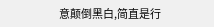意颠倒黑白,简直是行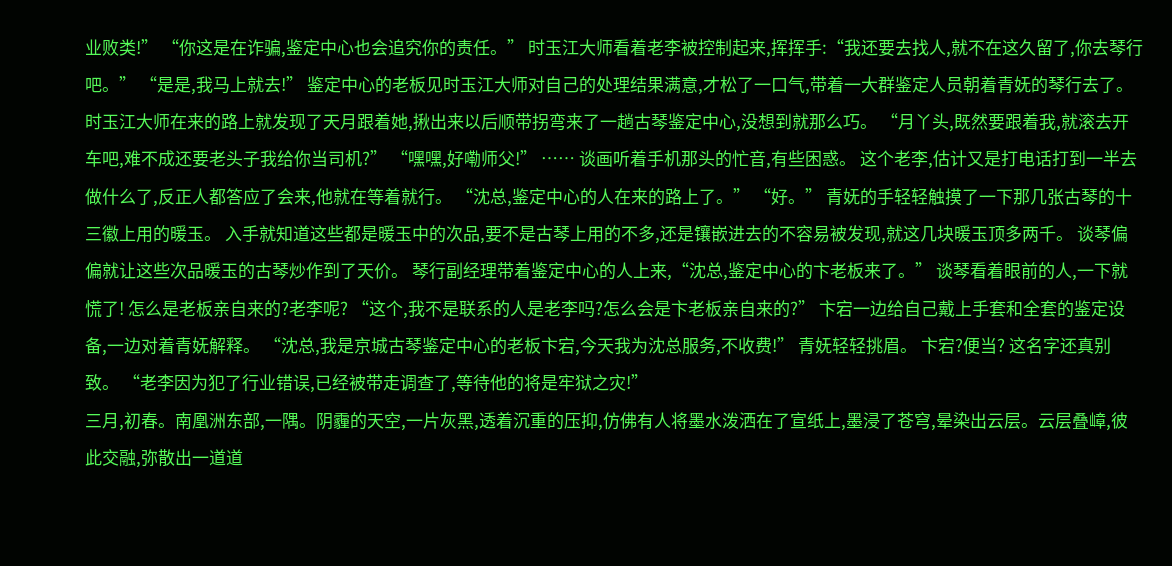业败类!” “你这是在诈骗,鉴定中心也会追究你的责任。” 时玉江大师看着老李被控制起来,挥挥手:“我还要去找人,就不在这久留了,你去琴行吧。” “是是,我马上就去!” 鉴定中心的老板见时玉江大师对自己的处理结果满意,才松了一口气,带着一大群鉴定人员朝着青妩的琴行去了。 时玉江大师在来的路上就发现了天月跟着她,揪出来以后顺带拐弯来了一趟古琴鉴定中心,没想到就那么巧。 “月丫头,既然要跟着我,就滚去开车吧,难不成还要老头子我给你当司机?” “嘿嘿,好嘞师父!” …… 谈画听着手机那头的忙音,有些困惑。 这个老李,估计又是打电话打到一半去做什么了,反正人都答应了会来,他就在等着就行。 “沈总,鉴定中心的人在来的路上了。” “好。” 青妩的手轻轻触摸了一下那几张古琴的十三徽上用的暖玉。 入手就知道这些都是暖玉中的次品,要不是古琴上用的不多,还是镶嵌进去的不容易被发现,就这几块暖玉顶多两千。 谈琴偏偏就让这些次品暖玉的古琴炒作到了天价。 琴行副经理带着鉴定中心的人上来,“沈总,鉴定中心的卞老板来了。” 谈琴看着眼前的人,一下就慌了! 怎么是老板亲自来的?老李呢? “这个,我不是联系的人是老李吗?怎么会是卞老板亲自来的?” 卞宕一边给自己戴上手套和全套的鉴定设备,一边对着青妩解释。 “沈总,我是京城古琴鉴定中心的老板卞宕,今天我为沈总服务,不收费!” 青妩轻轻挑眉。 卞宕?便当? 这名字还真别致。 “老李因为犯了行业错误,已经被带走调查了,等待他的将是牢狱之灾!”
三月,初春。南凰洲东部,一隅。阴霾的天空,一片灰黑,透着沉重的压抑,仿佛有人将墨水泼洒在了宣纸上,墨浸了苍穹,晕染出云层。云层叠嶂,彼此交融,弥散出一道道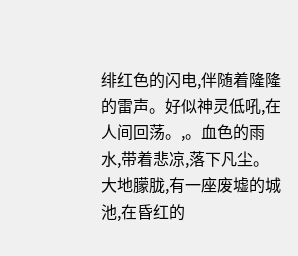绯红色的闪电,伴随着隆隆的雷声。好似神灵低吼,在人间回荡。,。血色的雨水,带着悲凉,落下凡尘。大地朦胧,有一座废墟的城池,在昏红的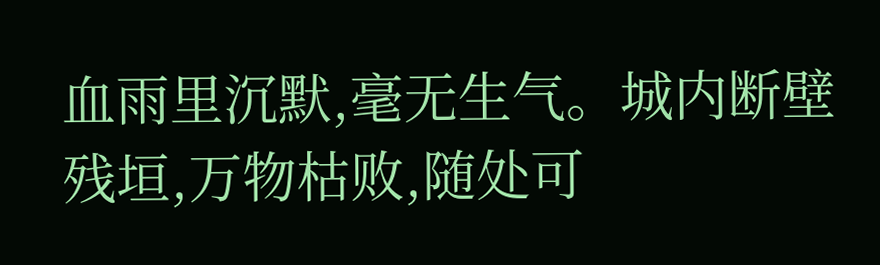血雨里沉默,毫无生气。城内断壁残垣,万物枯败,随处可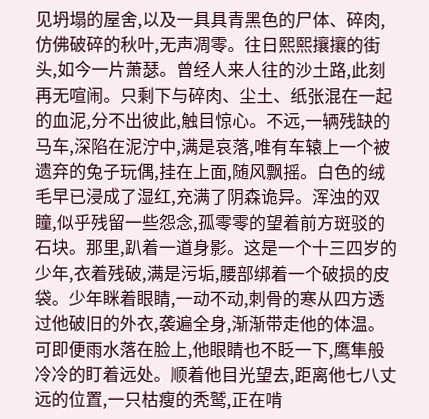见坍塌的屋舍,以及一具具青黑色的尸体、碎肉,仿佛破碎的秋叶,无声凋零。往日熙熙攘攘的街头,如今一片萧瑟。曾经人来人往的沙土路,此刻再无喧闹。只剩下与碎肉、尘土、纸张混在一起的血泥,分不出彼此,触目惊心。不远,一辆残缺的马车,深陷在泥泞中,满是哀落,唯有车辕上一个被遗弃的兔子玩偶,挂在上面,随风飘摇。白色的绒毛早已浸成了湿红,充满了阴森诡异。浑浊的双瞳,似乎残留一些怨念,孤零零的望着前方斑驳的石块。那里,趴着一道身影。这是一个十三四岁的少年,衣着残破,满是污垢,腰部绑着一个破损的皮袋。少年眯着眼睛,一动不动,刺骨的寒从四方透过他破旧的外衣,袭遍全身,渐渐带走他的体温。可即便雨水落在脸上,他眼睛也不眨一下,鹰隼般冷冷的盯着远处。顺着他目光望去,距离他七八丈远的位置,一只枯瘦的秃鹫,正在啃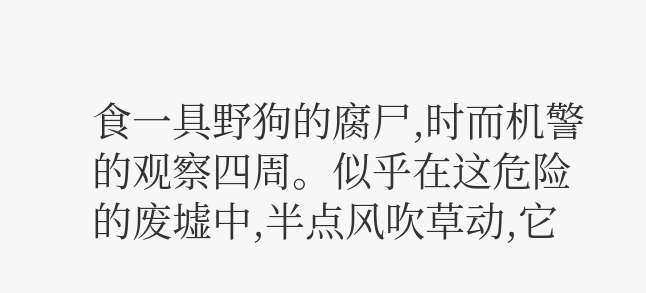食一具野狗的腐尸,时而机警的观察四周。似乎在这危险的废墟中,半点风吹草动,它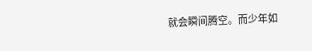就会瞬间腾空。而少年如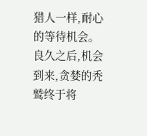猎人一样,耐心的等待机会。良久之后,机会到来,贪婪的秃鹫终于将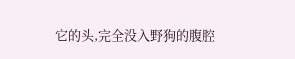它的头,完全没入野狗的腹腔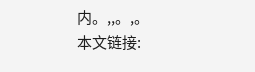内。,,。,。
本文链接: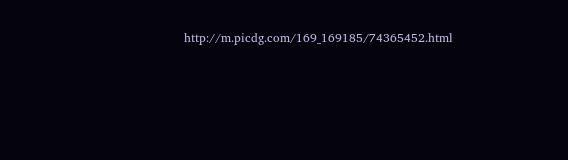http://m.picdg.com/169_169185/74365452.html